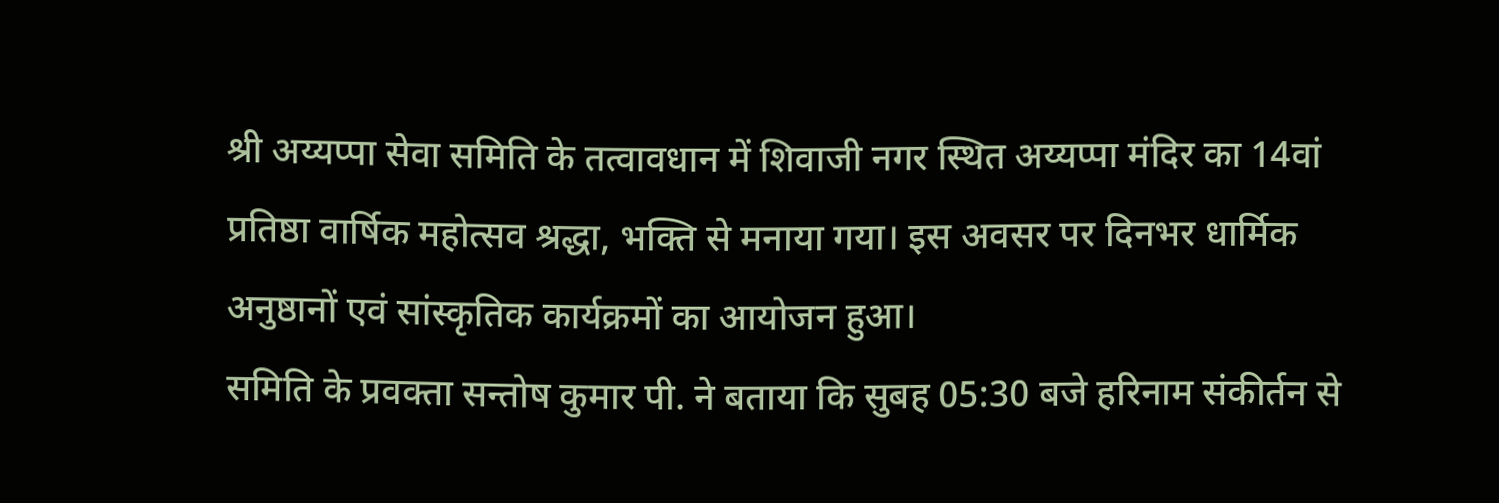श्री अय्यप्पा सेवा समिति के तत्वावधान में शिवाजी नगर स्थित अय्यप्पा मंदिर का 14वां प्रतिष्ठा वार्षिक महोत्सव श्रद्धा, भक्ति से मनाया गया। इस अवसर पर दिनभर धार्मिक अनुष्ठानों एवं सांस्कृतिक कार्यक्रमों का आयोजन हुआ।
समिति के प्रवक्ता सन्तोष कुमार पी. ने बताया कि सुबह 05:30 बजे हरिनाम संकीर्तन से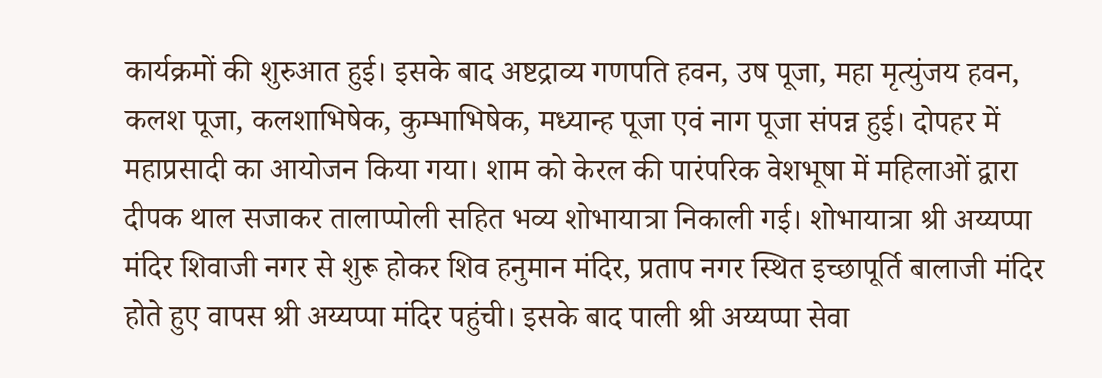कार्यक्रमों की शुरुआत हुई। इसके बाद अष्टद्राव्य गणपति हवन, उष पूजा, महा मृत्युंजय हवन, कलश पूजा, कलशाभिषेक, कुम्भाभिषेक, मध्यान्ह पूजा एवं नाग पूजा संपन्न हुई। दोपहर में महाप्रसादी का आयोजन किया गया। शाम को केरल की पारंपरिक वेशभूषा में महिलाओं द्वारा दीपक थाल सजाकर तालाप्पोली सहित भव्य शोभायात्रा निकाली गई। शोभायात्रा श्री अय्यप्पा मंदिर शिवाजी नगर से शुरू होकर शिव हनुमान मंदिर, प्रताप नगर स्थित इच्छापूर्ति बालाजी मंदिर होते हुए वापस श्री अय्यप्पा मंदिर पहुंची। इसके बाद पाली श्री अय्यप्पा सेवा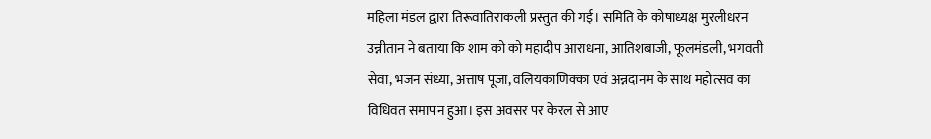महिला मंडल द्वारा तिरूवातिराकली प्रस्तुत की गई। समिति के कोषाध्यक्ष मुरलीधरन उन्नीतान ने बताया कि शाम को को महादीप आराधना, आतिशबाजी, फूलमंडली, भगवती सेवा, भजन संध्या, अत्ताष पूजा, वलियकाणिक्का एवं अन्नदानम के साथ महोत्सव का विधिवत समापन हुआ। इस अवसर पर केरल से आए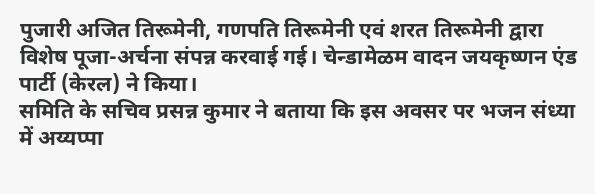पुजारी अजित तिरूमेनी, गणपति तिरूमेनी एवं शरत तिरूमेनी द्वारा विशेष पूजा-अर्चना संपन्न करवाई गई। चेन्डामेळम वादन जयकृष्णन एंड पार्टी (केरल) ने किया।
समिति के सचिव प्रसन्न कुमार ने बताया कि इस अवसर पर भजन संध्या में अय्यप्पा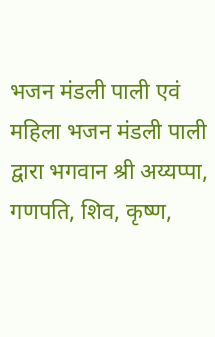भजन मंडली पाली एवं महिला भजन मंडली पाली द्वारा भगवान श्री अय्यप्पा, गणपति, शिव, कृष्ण,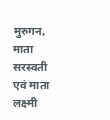मुरुगन, माता सरस्वती एवं माता लक्ष्मी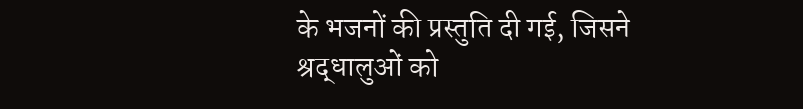के भजनों की प्रस्तुति दी गई, जिसने श्रद्धालुओं को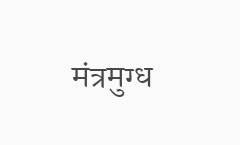मंत्रमुग्ध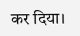कर दिया।